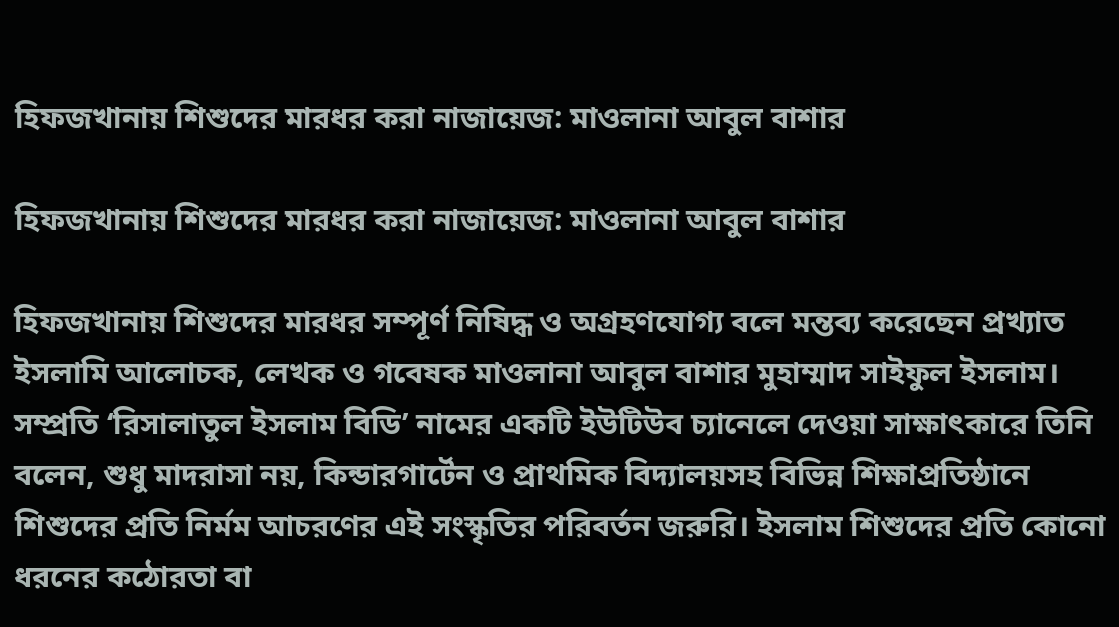হিফজখানায় শিশুদের মারধর করা নাজায়েজ: মাওলানা আবুল বাশার

হিফজখানায় শিশুদের মারধর করা নাজায়েজ: মাওলানা আবুল বাশার

হিফজখানায় শিশুদের মারধর সম্পূর্ণ নিষিদ্ধ ও অগ্রহণযোগ্য বলে মন্তব্য করেছেন প্রখ্যাত ইসলামি আলোচক, লেখক ও গবেষক মাওলানা আবুল বাশার মুহাম্মাদ সাইফুল ইসলাম। সম্প্রতি ‘রিসালাতুল ইসলাম বিডি’ নামের একটি ইউটিউব চ্যানেলে দেওয়া সাক্ষাৎকারে তিনি বলেন, শুধু মাদরাসা নয়, কিন্ডারগার্টেন ও প্রাথমিক বিদ্যালয়সহ বিভিন্ন শিক্ষাপ্রতিষ্ঠানে শিশুদের প্রতি নির্মম আচরণের এই সংস্কৃতির পরিবর্তন জরুরি। ইসলাম শিশুদের প্রতি কোনো ধরনের কঠোরতা বা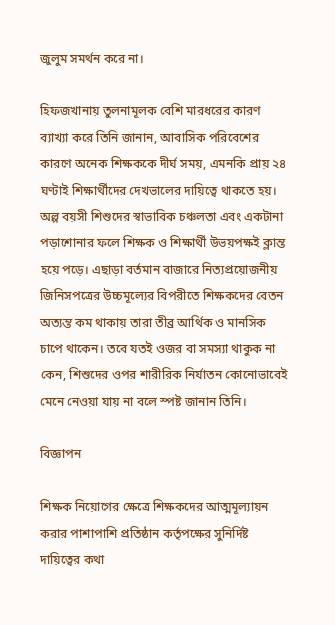জুলুম সমর্থন করে না।

হিফজখানায় তুলনামূলক বেশি মারধরের কারণ ব্যাখ্যা করে তিনি জানান, আবাসিক পরিবেশের কারণে অনেক শিক্ষককে দীর্ঘ সময়, এমনকি প্রায় ২৪ ঘণ্টাই শিক্ষার্থীদের দেখভালের দায়িত্বে থাকতে হয়। অল্প বয়সী শিশুদের স্বাভাবিক চঞ্চলতা এবং একটানা পড়াশোনার ফলে শিক্ষক ও শিক্ষার্থী উভয়পক্ষই ক্লান্ত হয়ে পড়ে। এছাড়া বর্তমান বাজারে নিত্যপ্রয়োজনীয় জিনিসপত্রের উচ্চমূল্যের বিপরীতে শিক্ষকদের বেতন অত্যন্ত কম থাকায় তারা তীব্র আর্থিক ও মানসিক চাপে থাকেন। তবে যতই ওজর বা সমস্যা থাকুক না কেন, শিশুদের ওপর শারীরিক নির্যাতন কোনোভাবেই মেনে নেওয়া যায় না বলে স্পষ্ট জানান তিনি।

বিজ্ঞাপন

শিক্ষক নিয়োগের ক্ষেত্রে শিক্ষকদের আত্মমূল্যায়ন করার পাশাপাশি প্রতিষ্ঠান কর্তৃপক্ষের সুনির্দিষ্ট দায়িত্বের কথা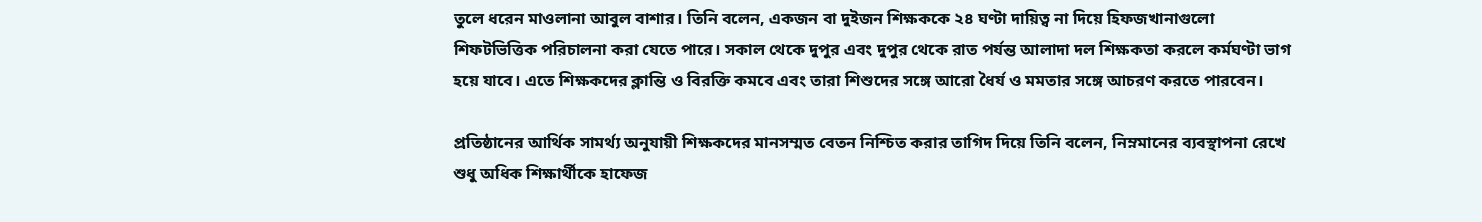তুলে ধরেন মাওলানা আবুল বাশার। তিনি বলেন, একজন বা দুইজন শিক্ষককে ২৪ ঘণ্টা দায়িত্ব না দিয়ে হিফজখানাগুলো শিফটভিত্তিক পরিচালনা করা যেতে পারে। সকাল থেকে দুপুর এবং দুপুর থেকে রাত পর্যন্ত আলাদা দল শিক্ষকতা করলে কর্মঘণ্টা ভাগ হয়ে যাবে। এতে শিক্ষকদের ক্লান্তি ও বিরক্তি কমবে এবং তারা শিশুদের সঙ্গে আরো ধৈর্য ও মমতার সঙ্গে আচরণ করতে পারবেন।

প্রতিষ্ঠানের আর্থিক সামর্থ্য অনুযায়ী শিক্ষকদের মানসম্মত বেতন নিশ্চিত করার তাগিদ দিয়ে তিনি বলেন, নিম্নমানের ব্যবস্থাপনা রেখে শুধু অধিক শিক্ষার্থীকে হাফেজ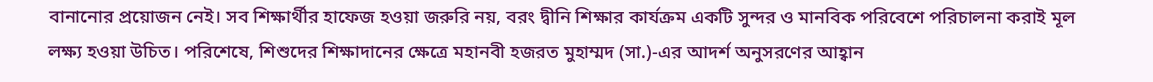বানানোর প্রয়োজন নেই। সব শিক্ষার্থীর হাফেজ হওয়া জরুরি নয়, বরং দ্বীনি শিক্ষার কার্যক্রম একটি সুন্দর ও মানবিক পরিবেশে পরিচালনা করাই মূল লক্ষ্য হওয়া উচিত। পরিশেষে, শিশুদের শিক্ষাদানের ক্ষেত্রে মহানবী হজরত মুহাম্মদ (সা.)-এর আদর্শ অনুসরণের আহ্বান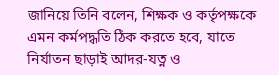জানিয়ে তিনি বলেন, শিক্ষক ও কর্তৃপক্ষকে এমন কর্মপদ্ধতি ঠিক করতে হবে, যাতে নির্যাতন ছাড়াই আদর-যত্ন ও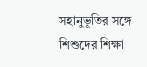সহানুভূতির সঙ্গে শিশুদের শিক্ষা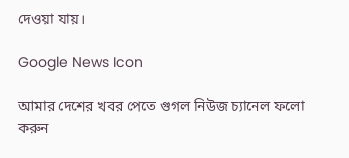দেওয়া যায়।

Google News Icon

আমার দেশের খবর পেতে গুগল নিউজ চ্যানেল ফলো করুন